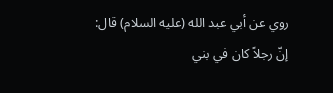روي عن أبي عبد الله (عليه السلام) قال: إنّ رجلاً كان في بني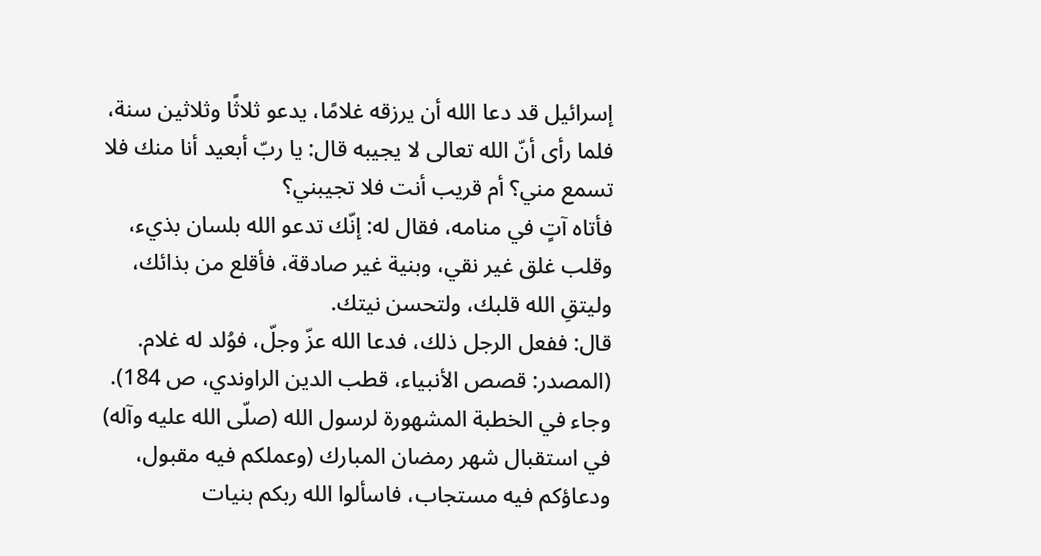إسرائيل قد دعا الله أن يرزقه غلامًا، يدعو ثلاثًا وثلاثين سنة، فلما رأى أنّ الله تعالى لا يجيبه قال: يا ربّ أبعيد أنا منك فلا تسمع مني؟ أم قريب أنت فلا تجيبني؟
فأتاه آتٍ في منامه، فقال له: إنّك تدعو الله بلسان بذيء، وقلب غلق غير نقي، وبنية غير صادقة، فأقلع من بذائك، وليتقِ الله قلبك، ولتحسن نيتك.
قال: ففعل الرجل ذلك، فدعا الله عزّ وجلّ، فوُلد له غلام. (المصدر: قصص الأنبياء، قطب الدين الراوندي، ص 184).
وجاء في الخطبة المشهورة لرسول الله (صلّى الله عليه وآله) في استقبال شهر رمضان المبارك (وعملكم فيه مقبول، ودعاؤكم فيه مستجاب، فاسألوا الله ربكم بنيات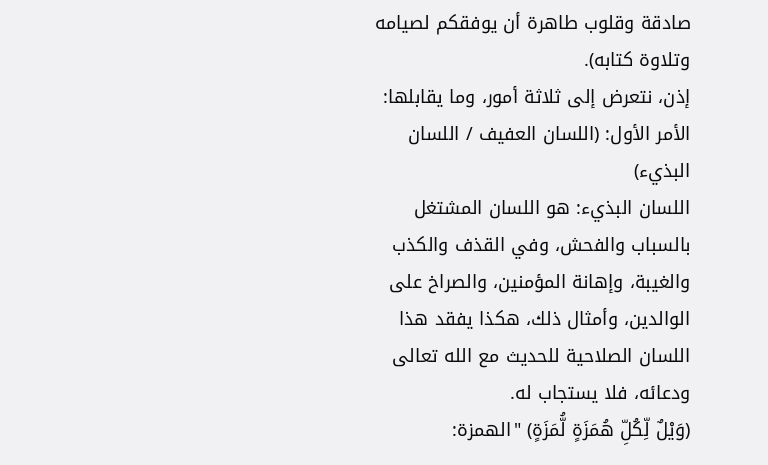صادقة وقلوب طاهرة أن يوفقكم لصيامه وتلاوة كتابه).
إذن، نتعرض إلى ثلاثة أمور، وما يقابلها:
الأمر الأول: (اللسان العفيف / اللسان البذيء)
اللسان البذيء: هو اللسان المشتغل بالسباب والفحش، وفي القذف والكذب والغيبة، وإهانة المؤمنين، والصراخ على الوالدين، وأمثال ذلك، هكذا يفقد هذا اللسان الصلاحية للحديث مع الله تعالى ودعائه، فلا يستجاب له.
(وَيْلٌ لِّكُلِّ هُمَزَةٍ لُّمَزَةٍ) "الهمزة: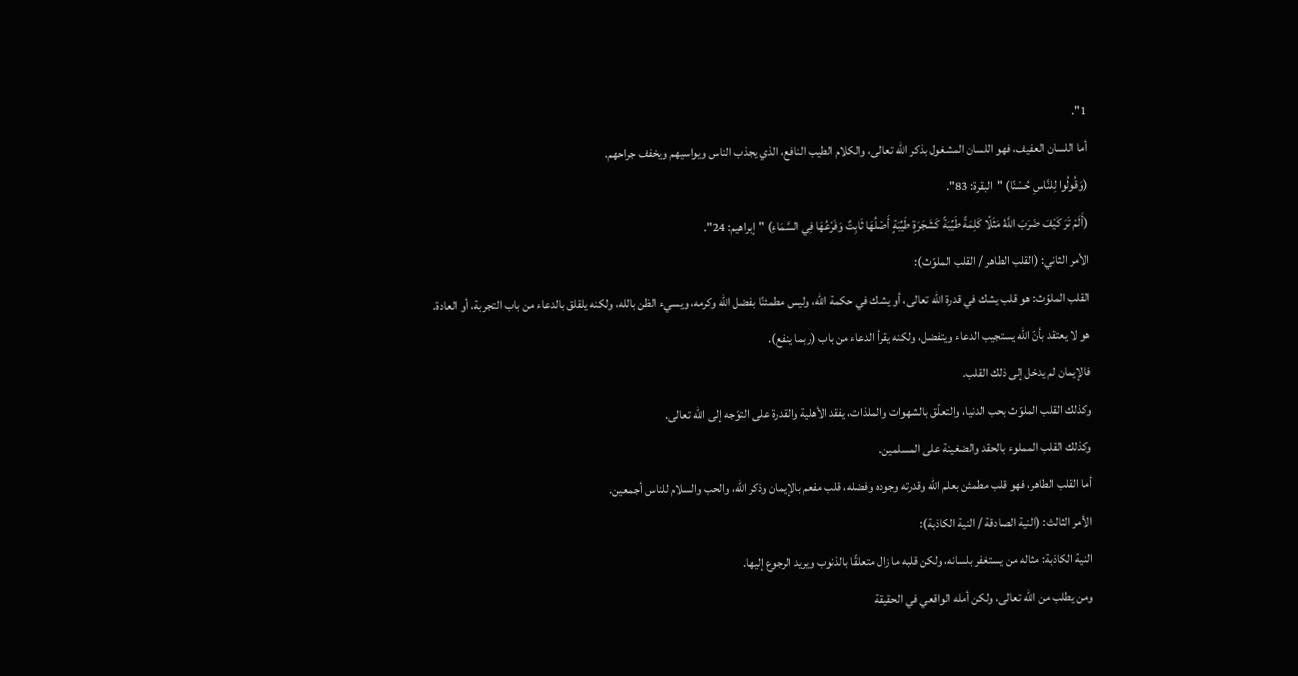1".
أما اللسان العفيف، فهو اللسان المشغول بذكر الله تعالى، والكلام الطيب النافع، الذي يجذب الناس ويواسيهم ويخفف جراحهم.
(وَقُولُوا لِلنَّاسِ حُسْنًا) "البقرة: 83".
(أَلَمْ تَرَ كَيْفَ ضَرَبَ اللَّهُ مَثَلًا كَلِمَةً طَيِّبَةً كَشَجَرَةٍ طَيِّبَةٍ أَصْلُهَا ثَابِتٌ وَفَرْعُهَا فِي السَّمَاءِ) "إبراهيم: 24".
الأمر الثاني: (القلب الطاهر / القلب الملوّث):
القلب الملوّث: هو قلب يشك في قدرة الله تعالى، أو يشك في حكمة الله، وليس مطمئنًا بفضل الله وكرمه، ويسيء الظن بالله، ولكنه يلقلق بالدعاء من باب التجربة، أو العادة.
هو لا يعتقد بأنّ الله يستجيب الدعاء ويتفضل، ولكنه يقرأ الدعاء من باب (ربما ينفع).
فالإيمان لم يدخل إلى ذلك القلب.
وكذلك القلب الملوّث بحب الدنيا، والتعلّق بالشهوات والملذات، يفقد الأهلية والقدرة على التوّجه إلى الله تعالى.
وكذلك القلب المملوء بالحقد والضغينة على المسلمين.
أما القلب الطاهر، فهو قلب مطمئن بعلم الله وقدرته وجوده وفضله، قلب مفعم بالإيمان وذكر الله، والحب والسلام للناس أجمعين.
الأمر الثالث: (النية الصادقة / النية الكاذبة):
النية الكاذبة: مثاله من يستغفر بلسانه، ولكن قلبه ما زال متعلقًا بالذنوب ويريد الرجوع إليها.
ومن يطلب من الله تعالى، ولكن أمله الواقعي في الحقيقة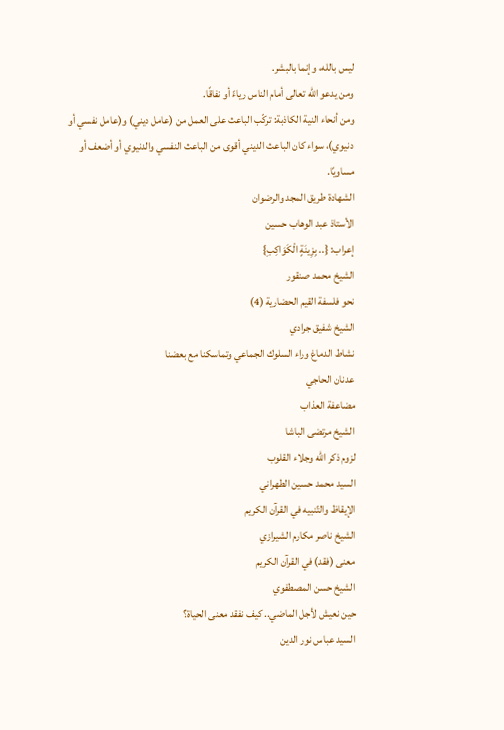ليس بالله، وإنما بالبشر.
ومن يدعو الله تعالى أمام الناس رياءً أو نفاقًا.
ومن أنحاء النية الكاذبة: تركّب الباعث على العمل من (عامل ديني) و(عامل نفسي أو دنيوي)، سواء كان الباعث الديني أقوى من الباعث النفسي والدنيوي أو أضعف أو مساويًا.
الشهادة طريق المجد والرضوان
الأستاذ عبد الوهاب حسين
إعراب: {.. بِزِينَةٍ الْكَوَاكِبِ}
الشيخ محمد صنقور
نحو فلسفة القيم الحضارية (4)
الشيخ شفيق جرادي
نشاط الدماغ وراء السلوك الجماعي وتماسكنا مع بعضنا
عدنان الحاجي
مضاعفة العذاب
الشيخ مرتضى الباشا
لزوم ذكر الله وجلاء القلوب
السيد محمد حسين الطهراني
الإيقاظ والتّنبيه في القرآن الكريم
الشيخ ناصر مكارم الشيرازي
معنى (فقد) في القرآن الكريم
الشيخ حسن المصطفوي
حين نعيش لأجل الماضي.. كيف نفقد معنى الحياة؟
السيد عباس نور الدين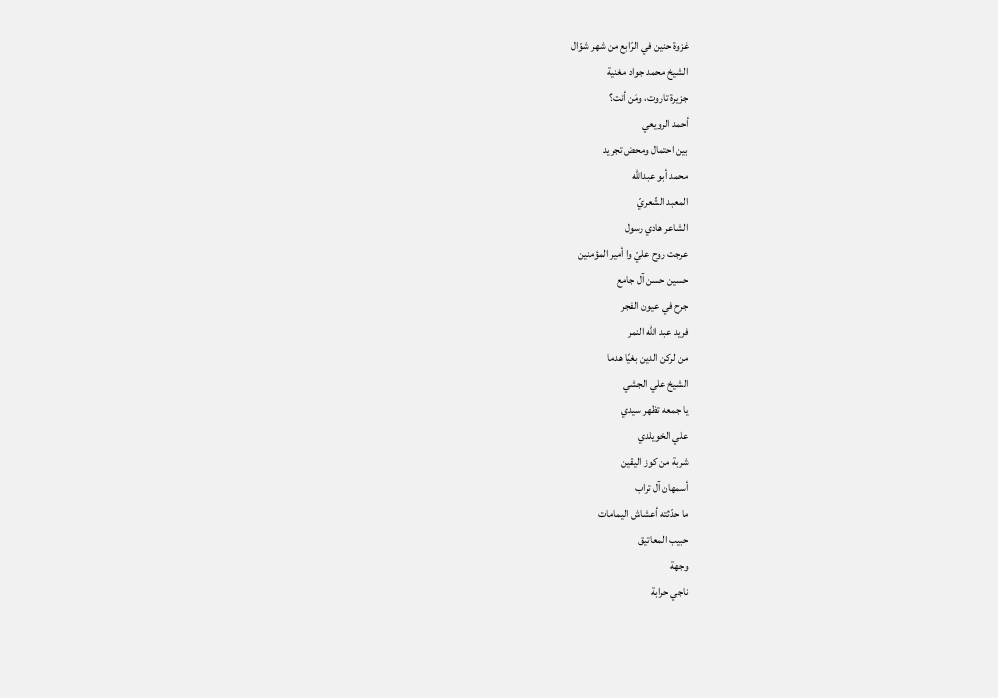غزوة حنين في الرّابع من شهر شوّال
الشيخ محمد جواد مغنية
جزيرة تاروت، ومَن أنت؟
أحمد الرويعي
بين احتمال ومحض تجريد
محمد أبو عبدالله
المعبد الشّعريّ
الشاعر هادي رسول
عرجت روح عليّ وا أمير المؤمنين
حسين حسن آل جامع
جرح في عيون الفجر
فريد عبد الله النمر
من لركن الدين بغيًا هدما
الشيخ علي الجشي
يا جمعه تظهر سيدي
علي الخويلدي
شربة من كوز اليقين
أسمهان آل تراب
ما حدّثته أعشاش اليمامات
حبيب المعاتيق
وجهة
ناجي حرابة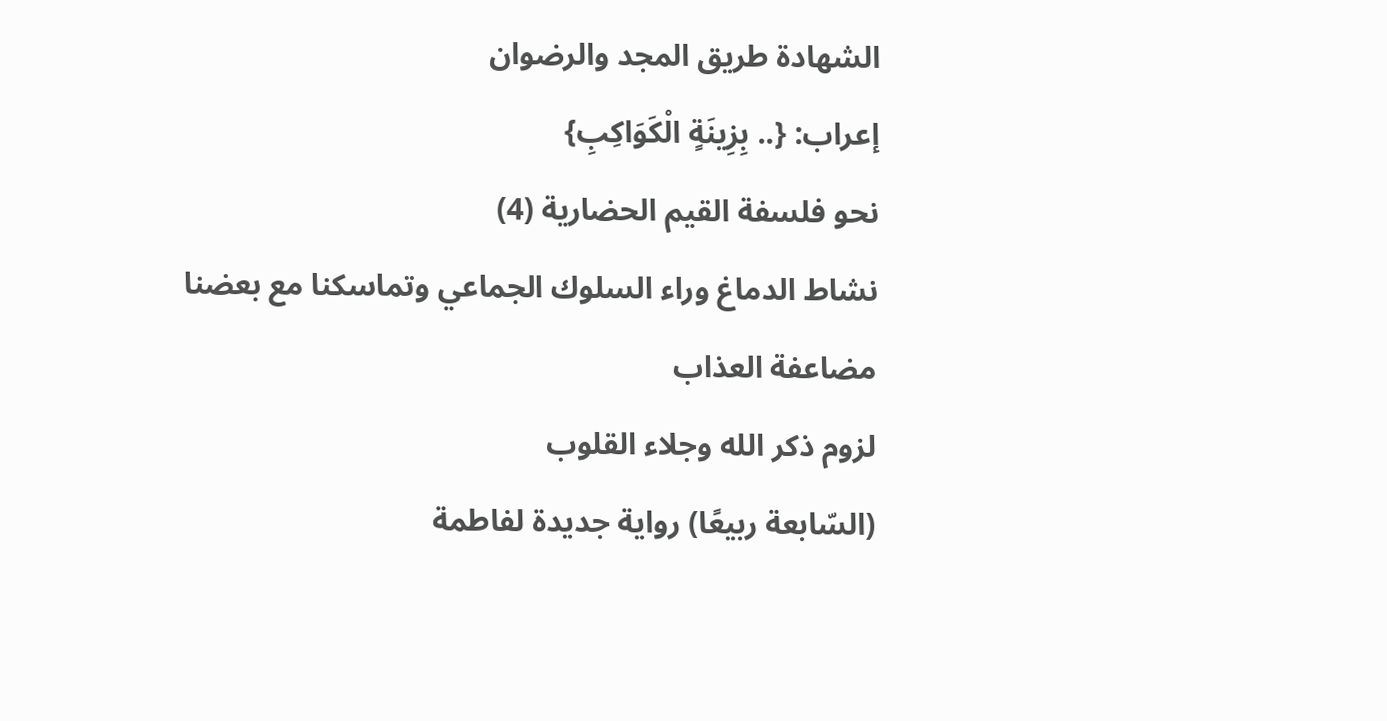الشهادة طريق المجد والرضوان
إعراب: {.. بِزِينَةٍ الْكَوَاكِبِ}
نحو فلسفة القيم الحضارية (4)
نشاط الدماغ وراء السلوك الجماعي وتماسكنا مع بعضنا
مضاعفة العذاب
لزوم ذكر الله وجلاء القلوب
(السّابعة ربيعًا) رواية جديدة لفاطمة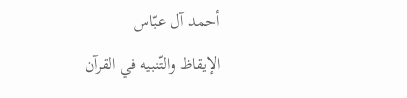أحمد آل عبّاس
الإيقاظ والتّنبيه في القرآن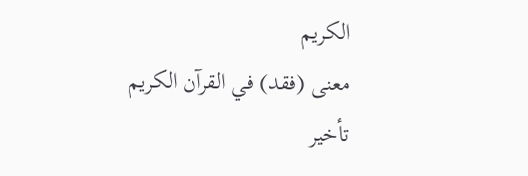الكريم
معنى (فقد) في القرآن الكريم
تأخير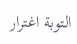التوبة اغترار